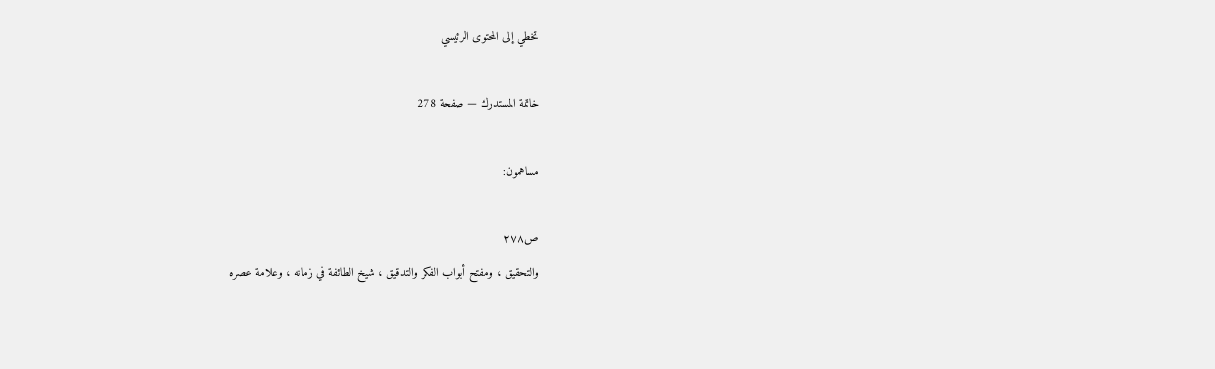تخطي إلى المحتوى الرئيسي

خاتمة المستدرك — صفحة 278

مساهمون:

ص٢٧٨
والتحقيق ، ومفتح أبواب الفكر والتدقيق ، شيخ الطائفة في زمانه ، وعلامة عصره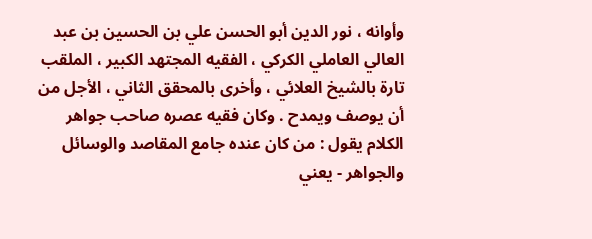وأوانه ، نور الدين أبو الحسن علي بن الحسين بن عبد العالي العاملي الكركي ، الفقيه المجتهد الكبير ، الملقب تارة بالشيخ العلائي ، وأخرى بالمحقق الثاني ، الأجل من أن يوصف ويمدح . وكان فقيه عصره صاحب جواهر الكلام يقول : من كان عنده جامع المقاصد والوسائل والجواهر - يعني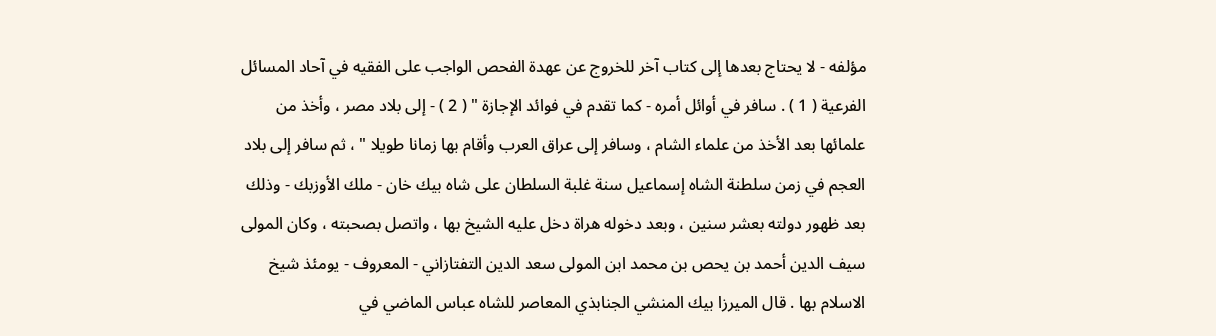مؤلفه - لا يحتاج بعدها إلى كتاب آخر للخروج عن عهدة الفحص الواجب على الفقيه في آحاد المسائل الفرعية ( 1 ) . سافر في أوائل أمره - كما تقدم في فوائد الإجازة " ( 2 ) - إلى بلاد مصر ، وأخذ من علمائها بعد الأخذ من علماء الشام ، وسافر إلى عراق العرب وأقام بها زمانا طويلا " ، ثم سافر إلى بلاد العجم في زمن سلطنة الشاه إسماعيل سنة غلبة السلطان على شاه بيك خان - ملك الأوزبك - وذلك بعد ظهور دولته بعشر سنين ، وبعد دخوله هراة دخل عليه الشيخ بها ، واتصل بصحبته ، وكان المولى سيف الدين أحمد بن يحص بن محمد ابن المولى سعد الدين التفتازاني - المعروف - يومئذ شيخ الاسلام بها . قال الميرزا بيك المنشي الجنابذي المعاصر للشاه عباس الماضي في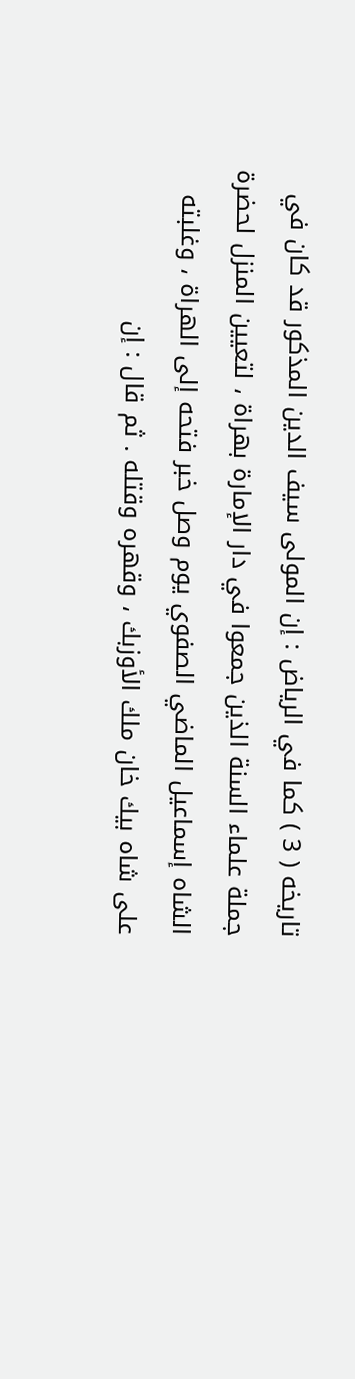تاريخه ( 3 ) كما في الرياض : إن المولى سيف الدين المذكور قد كان في جملة علماء السنة الذين جمعوا في دار الإمارة بهراة ، لتعيين المنزل لحضرة الشاه إسماعيل الماضي الصفوي يوم وصل خبر فتحه إلى الهراة ، وغلبته على شاه بيك خان ملك الأوزبك ، وقهره وقتله . ثم قال : إن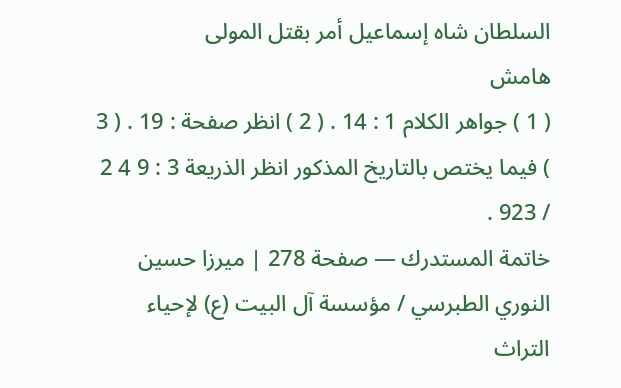السلطان شاه إسماعيل أمر بقتل المولى
هامش
( 1 ) جواهر الكلام 1 : 14 . ( 2 ) انظر صفحة : 19 . ( 3 ) فيما يختص بالتاريخ المذكور انظر الذريعة 3 : 9 4 2 / 923 .
خاتمة المستدرك — صفحة 278 | ميرزا حسين النوري الطبرسي / مؤسسة آل البيت (ع) لإحياء التراث